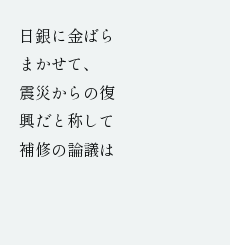日銀に金ばらまかせて、 震災からの復興だと称して補修の論議は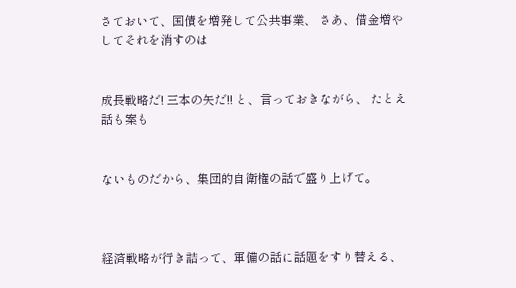さておいて、国債を増発して公共事業、 さあ、借金増やしてそれを消すのは


成長戦略だ! 三本の矢だ!! と、言っておきながら、 たとえ話も案も


ないものだから、集団的自衛権の話で盛り上げて。



経済戦略が行き詰って、軍備の話に話題をすり替える、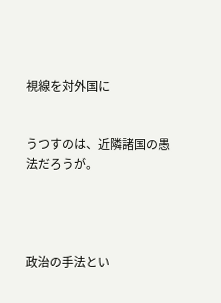視線を対外国に


うつすのは、近隣諸国の愚法だろうが。




政治の手法とい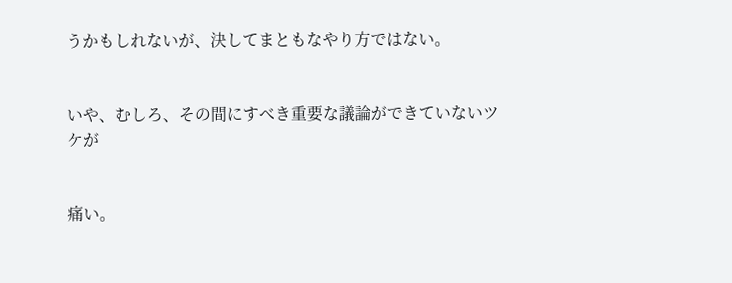うかもしれないが、決してまともなやり方ではない。


いや、むしろ、その間にすべき重要な議論ができていないツケが


痛い。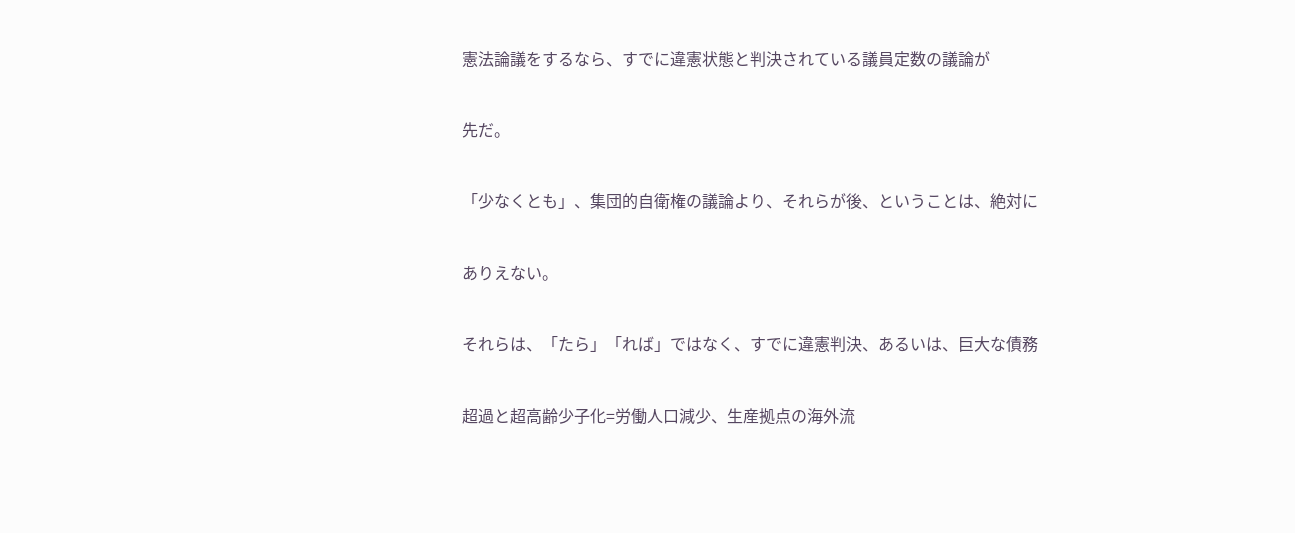憲法論議をするなら、すでに違憲状態と判決されている議員定数の議論が


先だ。


「少なくとも」、集団的自衛権の議論より、それらが後、ということは、絶対に


ありえない。


それらは、「たら」「れば」ではなく、すでに違憲判決、あるいは、巨大な債務


超過と超高齢少子化=労働人口減少、生産拠点の海外流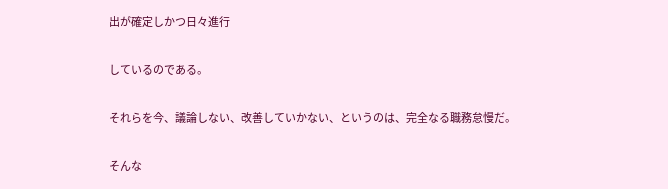出が確定しかつ日々進行


しているのである。


それらを今、議論しない、改善していかない、というのは、完全なる職務怠慢だ。


そんな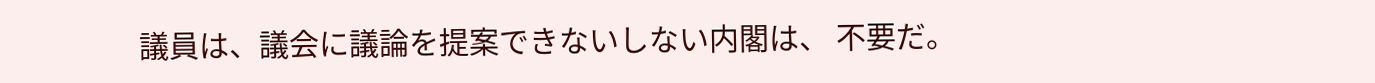議員は、議会に議論を提案できないしない内閣は、 不要だ。